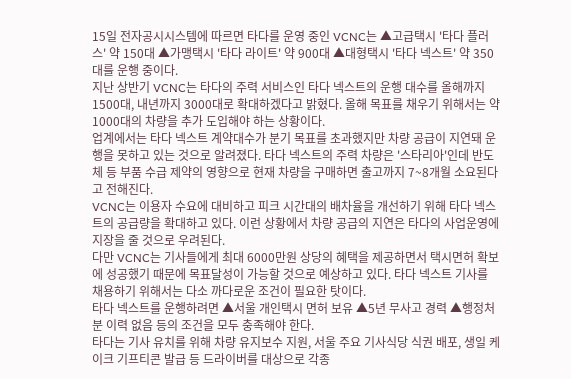15일 전자공시시스템에 따르면 타다를 운영 중인 VCNC는 ▲고급택시 '타다 플러스' 약 150대 ▲가맹택시 '타다 라이트' 약 900대 ▲대형택시 '타다 넥스트' 약 350대를 운행 중이다.
지난 상반기 VCNC는 타다의 주력 서비스인 타다 넥스트의 운행 대수를 올해까지 1500대, 내년까지 3000대로 확대하겠다고 밝혔다. 올해 목표를 채우기 위해서는 약 1000대의 차량을 추가 도입해야 하는 상황이다.
업계에서는 타다 넥스트 계약대수가 분기 목표를 초과했지만 차량 공급이 지연돼 운행을 못하고 있는 것으로 알려졌다. 타다 넥스트의 주력 차량은 '스타리아'인데 반도체 등 부품 수급 제약의 영향으로 현재 차량을 구매하면 출고까지 7~8개월 소요된다고 전해진다.
VCNC는 이용자 수요에 대비하고 피크 시간대의 배차율을 개선하기 위해 타다 넥스트의 공급량을 확대하고 있다. 이런 상황에서 차량 공급의 지연은 타다의 사업운영에 지장을 줄 것으로 우려된다.
다만 VCNC는 기사들에게 최대 6000만원 상당의 혜택을 제공하면서 택시면허 확보에 성공했기 때문에 목표달성이 가능할 것으로 예상하고 있다. 타다 넥스트 기사를 채용하기 위해서는 다소 까다로운 조건이 필요한 탓이다.
타다 넥스트를 운행하려면 ▲서울 개인택시 면허 보유 ▲5년 무사고 경력 ▲행정처분 이력 없음 등의 조건을 모두 충족해야 한다.
타다는 기사 유치를 위해 차량 유지보수 지원, 서울 주요 기사식당 식권 배포, 생일 케이크 기프티콘 발급 등 드라이버를 대상으로 각종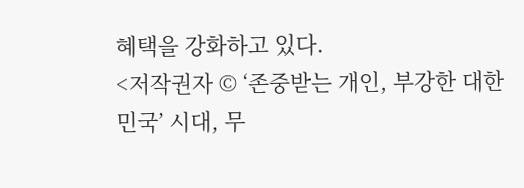혜택을 강화하고 있다.
<저작권자 © ‘존중받는 개인, 부강한 대한민국’ 시대, 무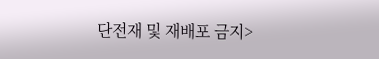단전재 및 재배포 금지>